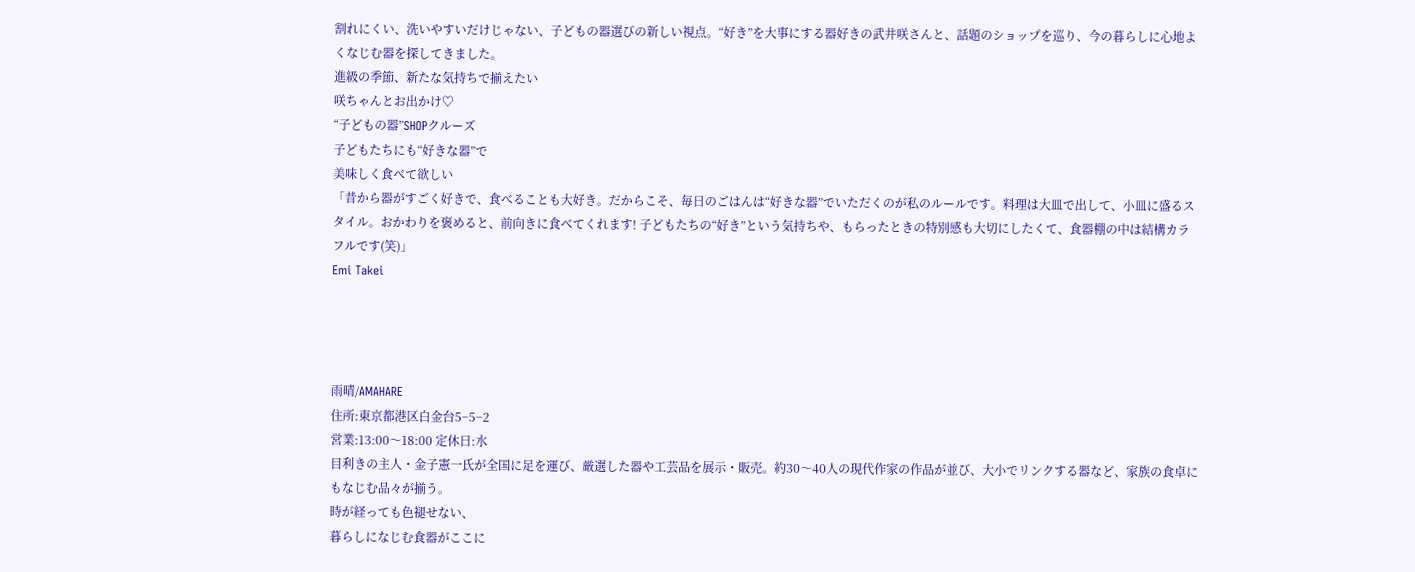割れにくい、洗いやすいだけじゃない、子どもの器選びの新しい視点。“好き”を大事にする器好きの武井咲さんと、話題のショップを巡り、今の暮らしに心地よくなじむ器を探してきました。
進級の季節、新たな気持ちで揃えたい
咲ちゃんとお出かけ♡
“子どもの器”SHOPクルーズ
子どもたちにも“好きな器”で
美味しく食べて欲しい
「昔から器がすごく好きで、食べることも大好き。だからこそ、毎日のごはんは“好きな器”でいただくのが私のルールです。料理は大皿で出して、小皿に盛るスタイル。おかわりを褒めると、前向きに食べてくれます! 子どもたちの“好き”という気持ちや、もらったときの特別感も大切にしたくて、食器棚の中は結構カラフルです(笑)」
Emi Takei




雨晴/AMAHARE
住所:東京都港区白金台5−5−2
営業:13:00〜18:00 定休日:水
目利きの主人・金子憲一氏が全国に足を運び、厳選した器や工芸品を展示・販売。約30〜40人の現代作家の作品が並び、大小でリンクする器など、家族の食卓にもなじむ品々が揃う。
時が経っても色褪せない、
暮らしになじむ食器がここに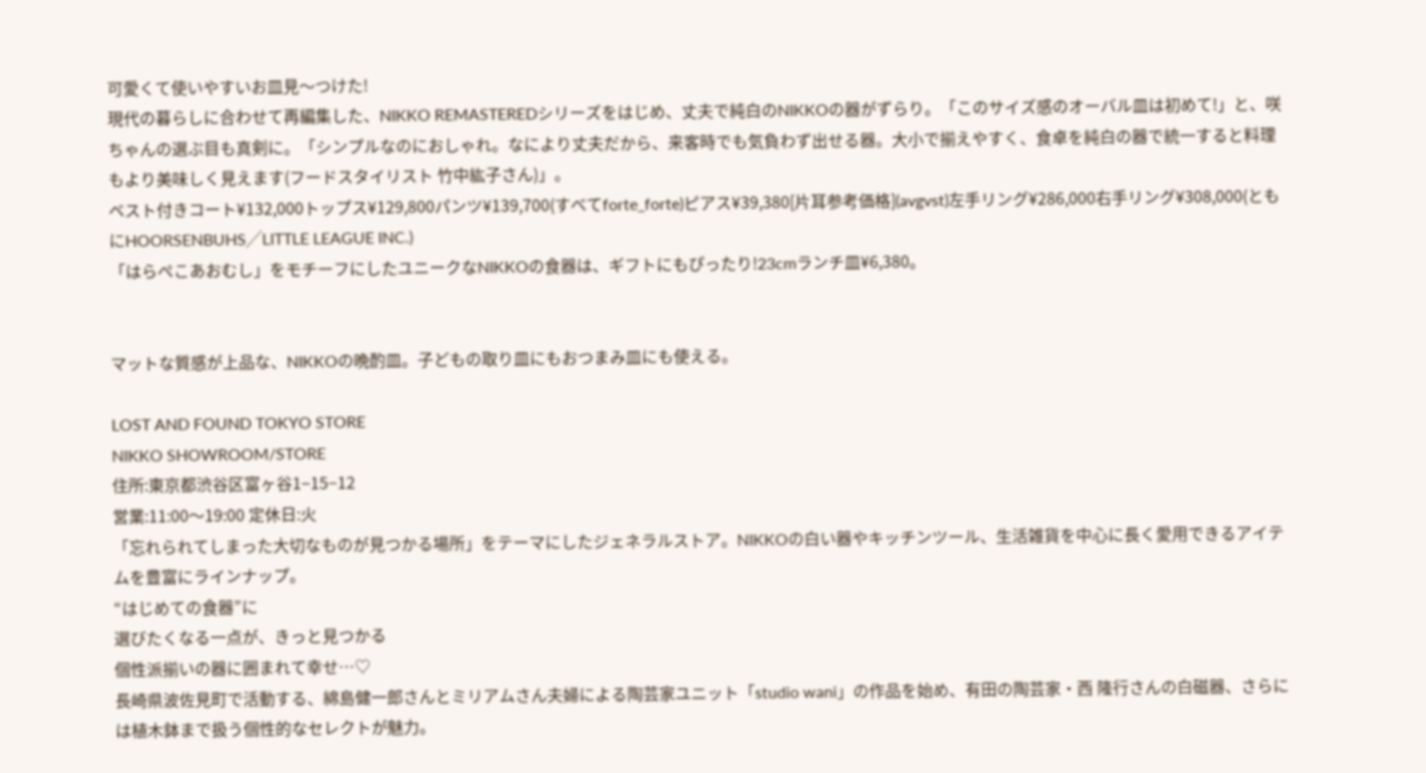可愛くて使いやすいお皿見〜つけた!
現代の暮らしに合わせて再編集した、NIKKO REMASTEREDシリーズをはじめ、丈夫で純白のNIKKOの器がずらり。「このサイズ感のオーバル皿は初めて!」と、咲ちゃんの選ぶ目も真剣に。「シンプルなのにおしゃれ。なにより丈夫だから、来客時でも気負わず出せる器。大小で揃えやすく、食卓を純白の器で統一すると料理もより美味しく見えます(フードスタイリスト 竹中紘子さん)」。
ベスト付きコート¥132,000トップス¥129,800パンツ¥139,700(すべてforte_forte)ピアス¥39,380[片耳参考価格](avgvst)左手リング¥286,000右手リング¥308,000(ともにHOORSENBUHS╱LITTLE LEAGUE INC.)
「はらぺこあおむし」をモチーフにしたユニークなNIKKOの食器は、ギフトにもぴったり!23cmランチ皿¥6,380。


マットな質感が上品な、NIKKOの晩酌皿。子どもの取り皿にもおつまみ皿にも使える。

LOST AND FOUND TOKYO STORE
NIKKO SHOWROOM/STORE
住所:東京都渋谷区富ヶ谷1−15−12
営業:11:00〜19:00 定休日:火
「忘れられてしまった大切なものが見つかる場所」をテーマにしたジェネラルストア。NIKKOの白い器やキッチンツール、生活雑貨を中心に長く愛用できるアイテムを豊富にラインナップ。
“はじめての食器”に
選びたくなる一点が、きっと見つかる
個性派揃いの器に囲まれて幸せ…♡
長崎県波佐見町で活動する、綿島健一郎さんとミリアムさん夫婦による陶芸家ユニット「studio wani」の作品を始め、有田の陶芸家・西 隆行さんの白磁器、さらには植木鉢まで扱う個性的なセレクトが魅力。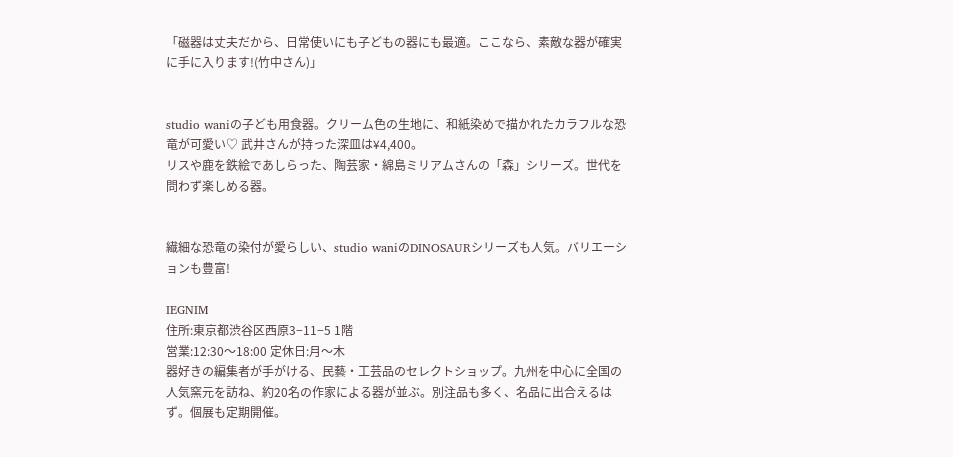「磁器は丈夫だから、日常使いにも子どもの器にも最適。ここなら、素敵な器が確実に手に入ります!(竹中さん)」


studio waniの子ども用食器。クリーム色の生地に、和紙染めで描かれたカラフルな恐竜が可愛い♡ 武井さんが持った深皿は¥4,400。
リスや鹿を鉄絵であしらった、陶芸家・綿島ミリアムさんの「森」シリーズ。世代を問わず楽しめる器。


繊細な恐竜の染付が愛らしい、studio waniのDINOSAURシリーズも人気。バリエーションも豊富!

IEGNIM
住所:東京都渋谷区西原3−11−5 1階
営業:12:30〜18:00 定休日:月〜木
器好きの編集者が手がける、民藝・工芸品のセレクトショップ。九州を中心に全国の人気窯元を訪ね、約20名の作家による器が並ぶ。別注品も多く、名品に出合えるはず。個展も定期開催。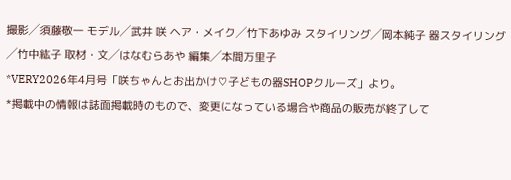撮影╱須藤敬一 モデル╱武井 咲 ヘア・メイク╱竹下あゆみ スタイリング╱岡本純子 器スタイリング╱竹中紘子 取材・文╱はなむらあや 編集╱本間万里子
*VERY2026年4月号「咲ちゃんとお出かけ♡子どもの器SHOPクルーズ」より。
*掲載中の情報は誌面掲載時のもので、変更になっている場合や商品の販売が終了して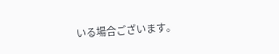いる場合ございます。